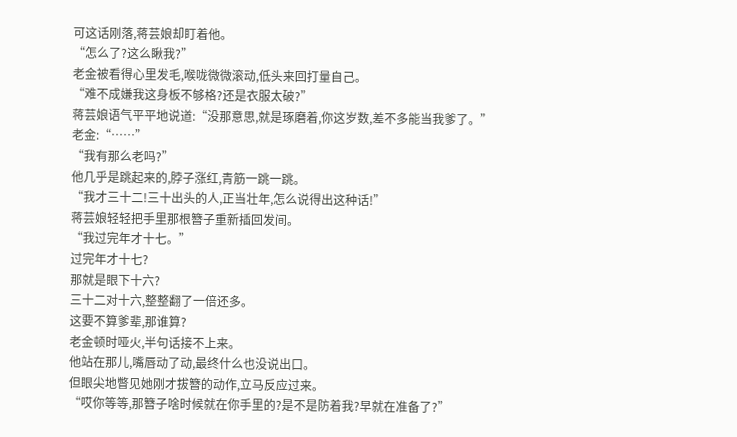可这话刚落,蒋芸娘却盯着他。
“怎么了?这么瞅我?”
老金被看得心里发毛,喉咙微微滚动,低头来回打量自己。
“难不成嫌我这身板不够格?还是衣服太破?”
蒋芸娘语气平平地说道:“没那意思,就是琢磨着,你这岁数,差不多能当我爹了。”
老金:“……”
“我有那么老吗?”
他几乎是跳起来的,脖子涨红,青筋一跳一跳。
“我才三十二!三十出头的人,正当壮年,怎么说得出这种话!”
蒋芸娘轻轻把手里那根簪子重新插回发间。
“我过完年才十七。”
过完年才十七?
那就是眼下十六?
三十二对十六,整整翻了一倍还多。
这要不算爹辈,那谁算?
老金顿时哑火,半句话接不上来。
他站在那儿,嘴唇动了动,最终什么也没说出口。
但眼尖地瞥见她刚才拔簪的动作,立马反应过来。
“哎你等等,那簪子啥时候就在你手里的?是不是防着我?早就在准备了?”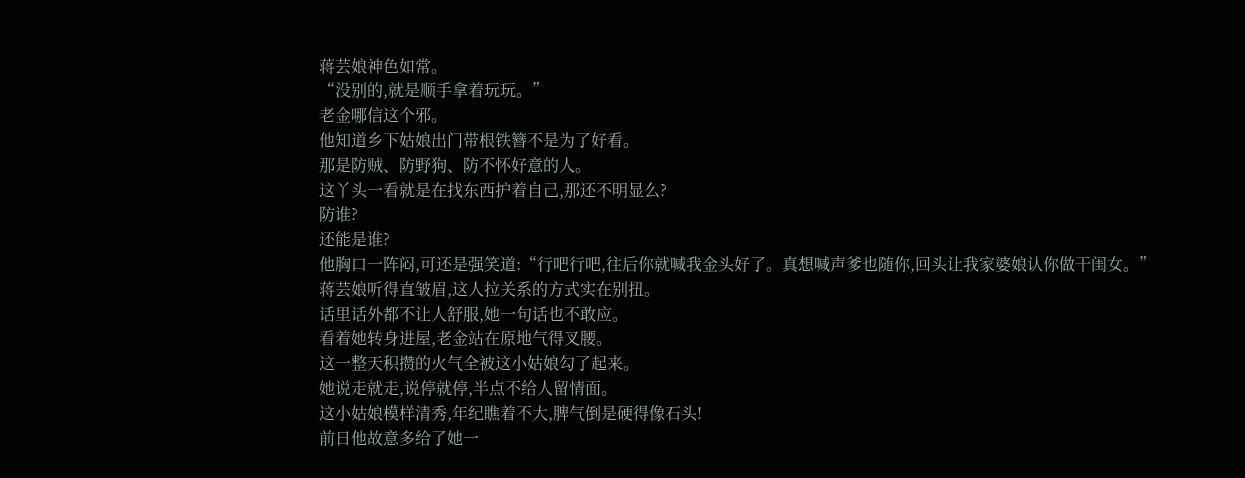蒋芸娘神色如常。
“没别的,就是顺手拿着玩玩。”
老金哪信这个邪。
他知道乡下姑娘出门带根铁簪不是为了好看。
那是防贼、防野狗、防不怀好意的人。
这丫头一看就是在找东西护着自己,那还不明显么?
防谁?
还能是谁?
他胸口一阵闷,可还是强笑道:“行吧行吧,往后你就喊我金头好了。真想喊声爹也随你,回头让我家婆娘认你做干闺女。”
蒋芸娘听得直皱眉,这人拉关系的方式实在别扭。
话里话外都不让人舒服,她一句话也不敢应。
看着她转身进屋,老金站在原地气得叉腰。
这一整天积攒的火气全被这小姑娘勾了起来。
她说走就走,说停就停,半点不给人留情面。
这小姑娘模样清秀,年纪瞧着不大,脾气倒是硬得像石头!
前日他故意多给了她一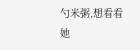勺米粥,想看看她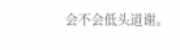会不会低头道谢。